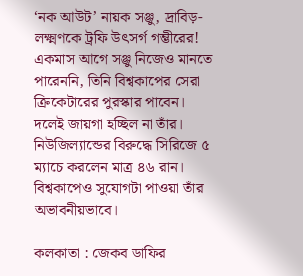‘নক আউট’ নায়ক সঞ্জু, দ্রাবিড়-লক্ষ্মণকে ট্রফি উৎসর্গ গম্ভীরের!
একমাস আগে সঞ্জু নিজেও মানতে পারেননি, তিনি বিশ্বকাপের সেরা ক্রিকেটারের পুরস্কার পাবেন। দলেই জায়গা হচ্ছিল না তাঁর। নিউজিল্যান্ডের বিরুদ্ধে সিরিজে ৫ ম্যাচে করলেন মাত্র ৪৬ রান। বিশ্বকাপেও সুযোগটা পাওয়া তাঁর অভাবনীয়ভাবে।

কলকাতা : জেকব ডাফির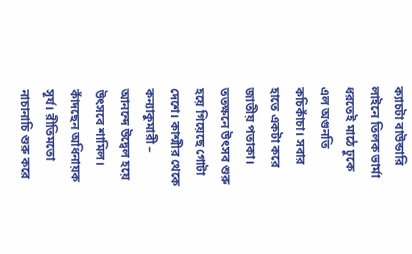ক্যাচটা বাউন্ডারি লাইনে তিলক ভার্মা ধরতেই মাঠে ঢুকে এল অগুনতি কচিকাঁচা। সবার হাতে একটা করে জাতীয় পতাকা। ততক্ষনে উৎসব শুরু হয়ে গিয়েছে গোটা দেশে। কাশ্মীর থেকে কন্যাকুমারী – আনন্দে উদ্বেল হয়ে উৎসবে শামিল। কাঁদছেন অধিনায়ক সূর্য। রীতিমতো নাচানাচি শুরু করে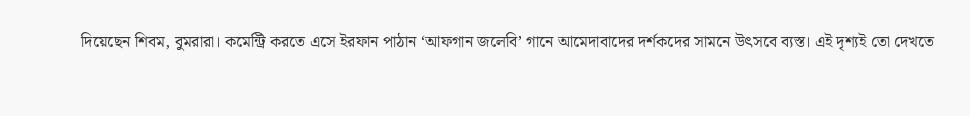দিয়েছেন শিবম, বুমরারা। কমেন্ট্রি করতে এসে ইরফান পাঠান ‘আফগান জলেবি’ গানে আমেদাবাদের দর্শকদের সামনে উৎসবে ব্যস্ত। এই দৃশ্যই তো দেখতে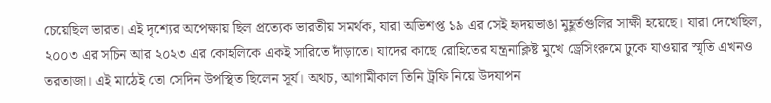চেয়েছিল ভারত। এই দৃশ্যের অপেক্ষায় ছিল প্রত্যেক ভারতীয় সমর্থক, যারা অভিশপ্ত ১৯ এর সেই হৃদয়ভাঙা মুহূর্তগুলির সাক্ষী হয়েছে। যারা দেখেছিল, ২০০৩ এর সচিন আর ২০২৩ এর কোহলিকে একই সারিতে দাঁড়াতে। যাদের কাছে রোহিতের যন্ত্রনাক্লিষ্ট মুখে ড্রেসিংরুমে ঢুকে যাওয়ার স্মৃতি এখনও তরতাজা। এই মাঠেই তো সেদিন উপস্থিত ছিলেন সূর্য। অথচ, আগামীকাল তিনি ট্রফি নিয়ে উদযাপন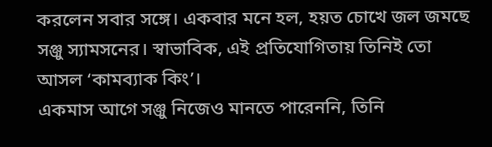করলেন সবার সঙ্গে। একবার মনে হল, হয়ত চোখে জল জমছে সঞ্জু স্যামসনের। স্বাভাবিক, এই প্রতিযোগিতায় তিনিই তো আসল ‘কামব্যাক কিং’।
একমাস আগে সঞ্জু নিজেও মানতে পারেননি, তিনি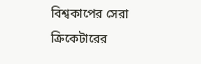বিশ্বকাপের সেরা ক্রিকেটারের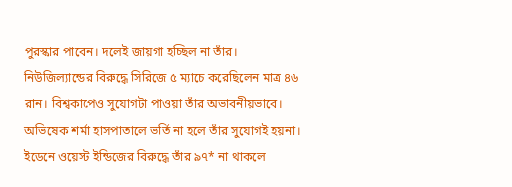পুরস্কার পাবেন। দলেই জায়গা হচ্ছিল না তাঁর। নিউজিল্যান্ডের বিরুদ্ধে সিরিজে ৫ ম্যাচে করেছিলেন মাত্র ৪৬ রান। বিশ্বকাপেও সুযোগটা পাওয়া তাঁর অভাবনীয়ভাবে। অভিষেক শর্মা হাসপাতালে ভর্তি না হলে তাঁর সুযোগই হয়না। ইডেনে ওয়েস্ট ইন্ডিজের বিরুদ্ধে তাঁর ৯৭* না থাকলে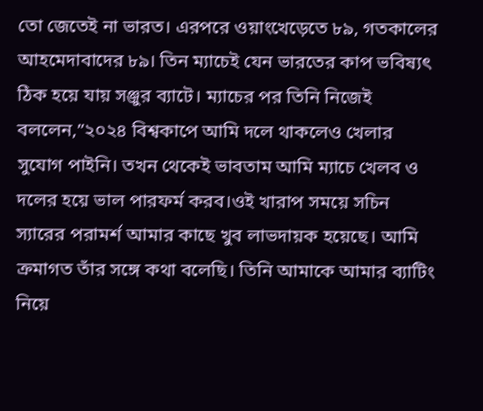তো জেতেই না ভারত। এরপরে ওয়াংখেড়েতে ৮৯, গতকালের আহমেদাবাদের ৮৯। তিন ম্যাচেই যেন ভারতের কাপ ভবিষ্যৎ ঠিক হয়ে যায় সঞ্জুর ব্যাটে। ম্যাচের পর তিনি নিজেই বললেন,”২০২৪ বিশ্বকাপে আমি দলে থাকলেও খেলার সুযোগ পাইনি। তখন থেকেই ভাবতাম আমি ম্যাচে খেলব ও দলের হয়ে ভাল পারফর্ম করব।ওই খারাপ সময়ে সচিন স্যারের পরামর্শ আমার কাছে খুব লাভদায়ক হয়েছে। আমি ক্রমাগত তাঁর সঙ্গে কথা বলেছি। তিনি আমাকে আমার ব্যাটিং নিয়ে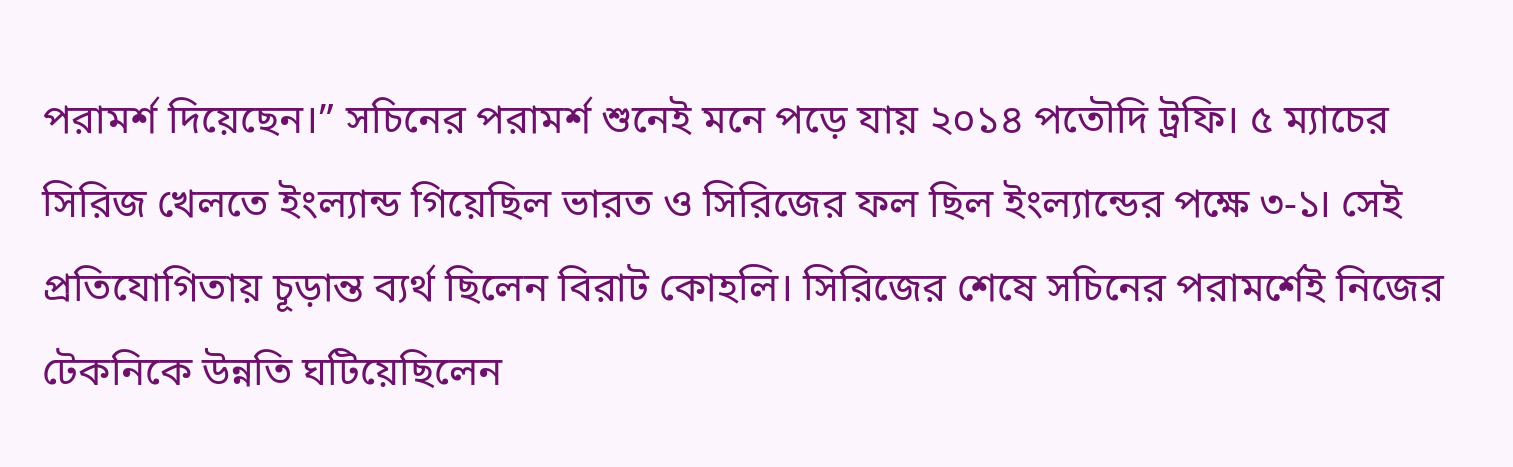পরামর্শ দিয়েছেন।” সচিনের পরামর্শ শুনেই মনে পড়ে যায় ২০১৪ পতৌদি ট্রফি। ৫ ম্যাচের সিরিজ খেলতে ইংল্যান্ড গিয়েছিল ভারত ও সিরিজের ফল ছিল ইংল্যান্ডের পক্ষে ৩-১। সেই প্রতিযোগিতায় চূড়ান্ত ব্যর্থ ছিলেন বিরাট কোহলি। সিরিজের শেষে সচিনের পরামর্শেই নিজের টেকনিকে উন্নতি ঘটিয়েছিলেন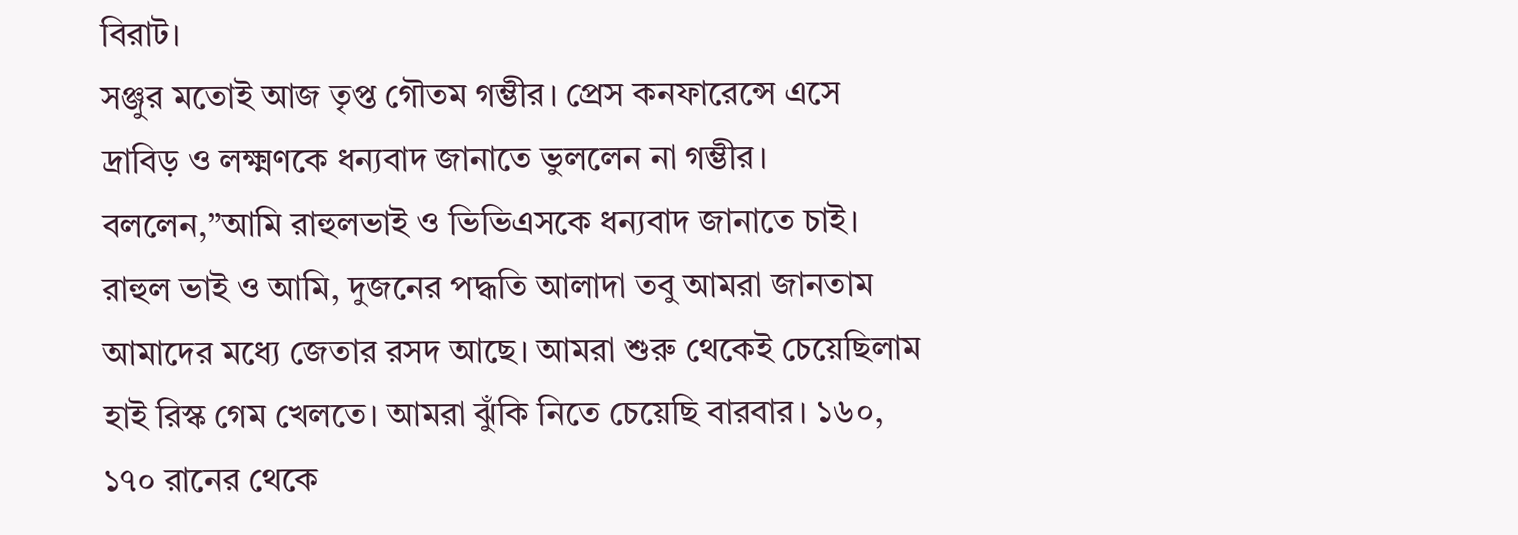বিরাট।
সঞ্জুর মতোই আজ তৃপ্ত গৌতম গম্ভীর। প্রেস কনফারেন্সে এসে দ্রাবিড় ও লক্ষ্মণকে ধন্যবাদ জানাতে ভুললেন না গম্ভীর। বললেন,”আমি রাহুলভাই ও ভিভিএসকে ধন্যবাদ জানাতে চাই। রাহুল ভাই ও আমি, দুজনের পদ্ধতি আলাদা তবু আমরা জানতাম আমাদের মধ্যে জেতার রসদ আছে। আমরা শুরু থেকেই চেয়েছিলাম হাই রিস্ক গেম খেলতে। আমরা ঝুঁকি নিতে চেয়েছি বারবার। ১৬০, ১৭০ রানের থেকে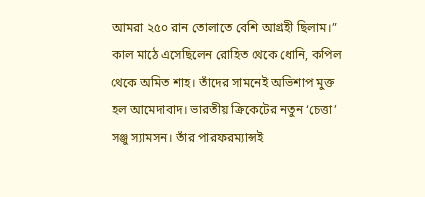আমরা ২৫০ রান তোলাতে বেশি আগ্রহী ছিলাম।” কাল মাঠে এসেছিলেন রোহিত থেকে ধোনি, কপিল থেকে অমিত শাহ। তাঁদের সামনেই অভিশাপ মুক্ত হল আমেদাবাদ। ভারতীয় ক্রিকেটের নতুন ‘চেত্তা’ সঞ্জু স্যামসন। তাঁর পারফরম্যান্সই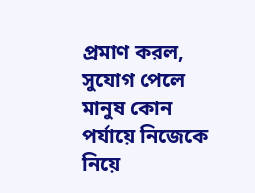প্রমাণ করল, সুযোগ পেলে মানুষ কোন পর্যায়ে নিজেকে নিয়ে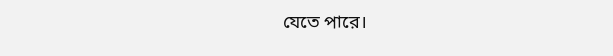যেতে পারে।